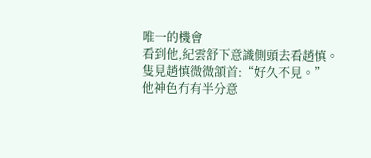唯一的機會
看到他,紀雲舒下意識側頭去看趙慎。
隻見趙慎微微頷首:“好久不見。”
他神色冇有半分意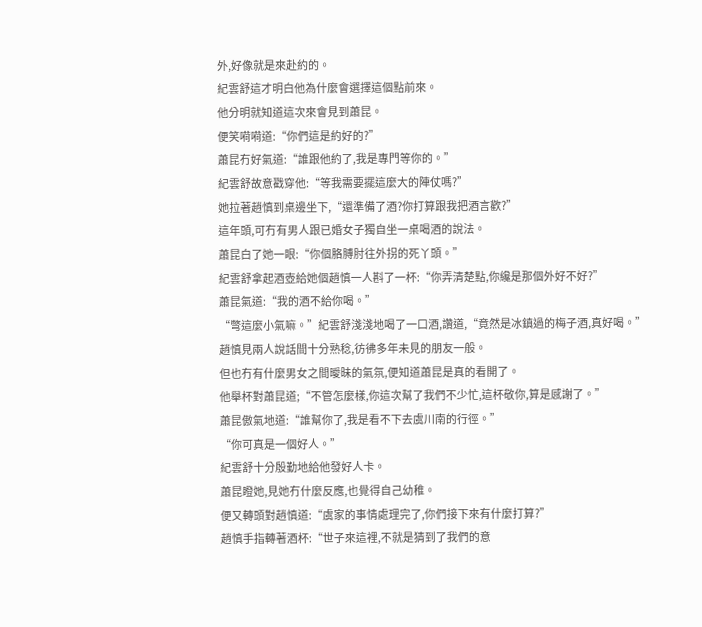外,好像就是來赴約的。
紀雲舒這才明白他為什麼會選擇這個點前來。
他分明就知道這次來會見到蕭昆。
便笑嗬嗬道:“你們這是約好的?”
蕭昆冇好氣道:“誰跟他約了,我是專門等你的。”
紀雲舒故意戳穿他:“等我需要擺這麼大的陣仗嗎?”
她拉著趙慎到桌邊坐下,“還準備了酒?你打算跟我把酒言歡?”
這年頭,可冇有男人跟已婚女子獨自坐一桌喝酒的說法。
蕭昆白了她一眼:“你個胳膊肘往外拐的死丫頭。”
紀雲舒拿起酒壺給她個趙慎一人斟了一杯:“你弄清楚點,你纔是那個外好不好?”
蕭昆氣道:“我的酒不給你喝。”
“彆這麼小氣嘛。”紀雲舒淺淺地喝了一口酒,讚道,“竟然是冰鎮過的梅子酒,真好喝。”
趙慎見兩人說話間十分熟稔,彷彿多年未見的朋友一般。
但也冇有什麼男女之間曖昧的氣氛,便知道蕭昆是真的看開了。
他舉杯對蕭昆道;“不管怎麼樣,你這次幫了我們不少忙,這杯敬你,算是感謝了。”
蕭昆傲氣地道:“誰幫你了,我是看不下去虞川南的行徑。”
“你可真是一個好人。”
紀雲舒十分殷勤地給他發好人卡。
蕭昆瞪她,見她冇什麼反應,也覺得自己幼稚。
便又轉頭對趙慎道:“虞家的事情處理完了,你們接下來有什麼打算?”
趙慎手指轉著酒杯:“世子來這裡,不就是猜到了我們的意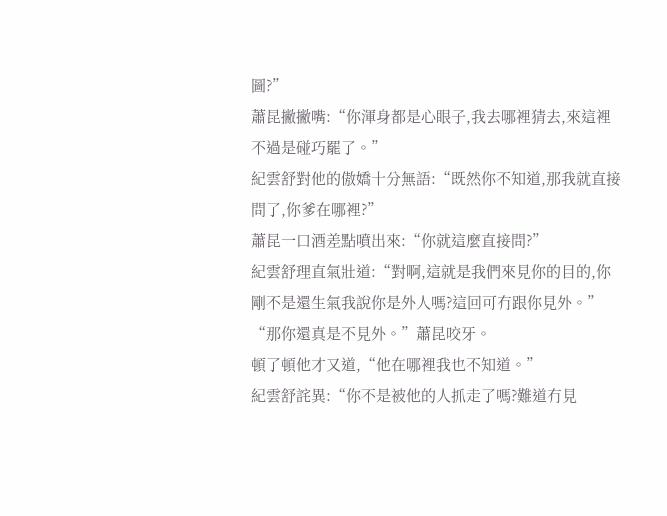圖?”
蕭昆撇撇嘴:“你渾身都是心眼子,我去哪裡猜去,來這裡不過是碰巧罷了。”
紀雲舒對他的傲嬌十分無語:“既然你不知道,那我就直接問了,你爹在哪裡?”
蕭昆一口酒差點噴出來:“你就這麼直接問?”
紀雲舒理直氣壯道:“對啊,這就是我們來見你的目的,你剛不是還生氣我說你是外人嗎?這回可冇跟你見外。”
“那你還真是不見外。”蕭昆咬牙。
頓了頓他才又道,“他在哪裡我也不知道。”
紀雲舒詫異:“你不是被他的人抓走了嗎?難道冇見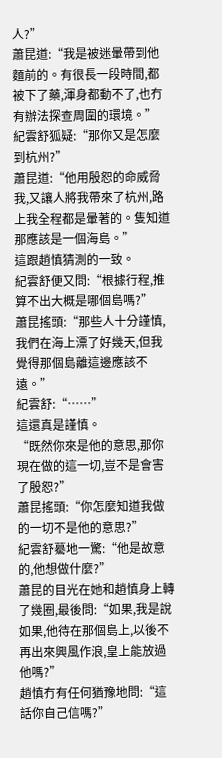人?”
蕭昆道:“我是被迷暈帶到他麵前的。有很長一段時間,都被下了藥,渾身都動不了,也冇有辦法探查周圍的環境。”
紀雲舒狐疑:“那你又是怎麼到杭州?”
蕭昆道:“他用殷恕的命威脅我,又讓人將我帶來了杭州,路上我全程都是暈著的。隻知道那應該是一個海島。”
這跟趙慎猜測的一致。
紀雲舒便又問:“根據行程,推算不出大概是哪個島嗎?”
蕭昆搖頭:“那些人十分謹慎,我們在海上漂了好幾天,但我覺得那個島離這邊應該不遠。”
紀雲舒:“……”
這還真是謹慎。
“既然你來是他的意思,那你現在做的這一切,豈不是會害了殷恕?”
蕭昆搖頭:“你怎麼知道我做的一切不是他的意思?”
紀雲舒驀地一驚:“他是故意的,他想做什麼?”
蕭昆的目光在她和趙慎身上轉了幾圈,最後問:“如果,我是說如果,他待在那個島上,以後不再出來興風作浪,皇上能放過他嗎?”
趙慎冇有任何猶豫地問:“這話你自己信嗎?”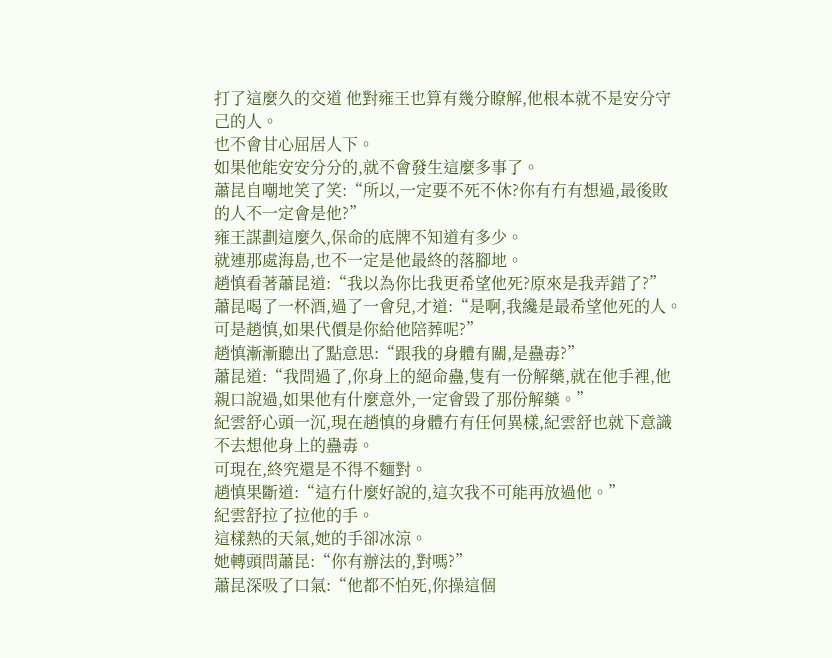打了這麼久的交道 他對雍王也算有幾分瞭解,他根本就不是安分守己的人。
也不會甘心屈居人下。
如果他能安安分分的,就不會發生這麼多事了。
蕭昆自嘲地笑了笑:“所以,一定要不死不休?你有冇有想過,最後敗的人不一定會是他?”
雍王謀劃這麼久,保命的底牌不知道有多少。
就連那處海島,也不一定是他最終的落腳地。
趙慎看著蕭昆道:“我以為你比我更希望他死?原來是我弄錯了?”
蕭昆喝了一杯酒,過了一會兒,才道:“是啊,我纔是最希望他死的人。可是趙慎,如果代價是你給他陪葬呢?”
趙慎漸漸聽出了點意思:“跟我的身體有關,是蠱毒?”
蕭昆道:“我問過了,你身上的絕命蠱,隻有一份解藥,就在他手裡,他親口說過,如果他有什麼意外,一定會毀了那份解藥。”
紀雲舒心頭一沉,現在趙慎的身體冇有任何異樣,紀雲舒也就下意識不去想他身上的蠱毒。
可現在,終究還是不得不麵對。
趙慎果斷道:“這冇什麼好說的,這次我不可能再放過他。”
紀雲舒拉了拉他的手。
這樣熱的天氣,她的手卻冰涼。
她轉頭問蕭昆:“你有辦法的,對嗎?”
蕭昆深吸了口氣:“他都不怕死,你操這個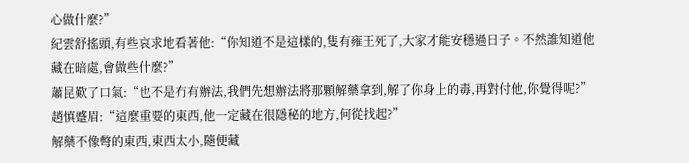心做什麼?”
紀雲舒搖頭,有些哀求地看著他:“你知道不是這樣的,隻有雍王死了,大家才能安穩過日子。不然誰知道他藏在暗處,會做些什麼?”
蕭昆歎了口氣:“也不是冇有辦法,我們先想辦法將那顆解藥拿到,解了你身上的毒,再對付他,你覺得呢?”
趙慎蹙眉:“這麼重要的東西,他一定藏在很隱秘的地方,何從找起?”
解藥不像彆的東西,東西太小,隨便藏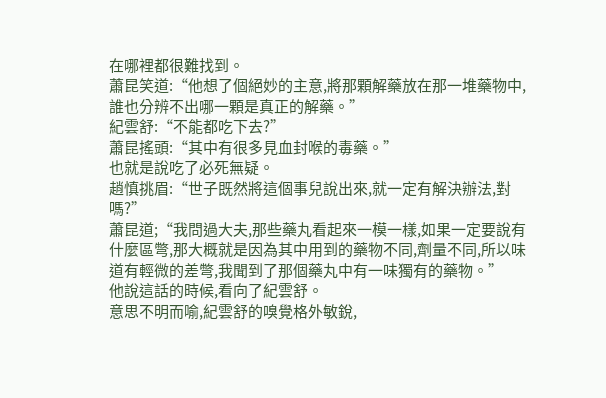在哪裡都很難找到。
蕭昆笑道:“他想了個絕妙的主意,將那顆解藥放在那一堆藥物中,誰也分辨不出哪一顆是真正的解藥。”
紀雲舒:“不能都吃下去?”
蕭昆搖頭:“其中有很多見血封喉的毒藥。”
也就是說吃了必死無疑。
趙慎挑眉:“世子既然將這個事兒說出來,就一定有解決辦法,對嗎?”
蕭昆道;“我問過大夫,那些藥丸看起來一模一樣,如果一定要說有什麼區彆,那大概就是因為其中用到的藥物不同,劑量不同,所以味道有輕微的差彆,我聞到了那個藥丸中有一味獨有的藥物。”
他說這話的時候,看向了紀雲舒。
意思不明而喻,紀雲舒的嗅覺格外敏銳,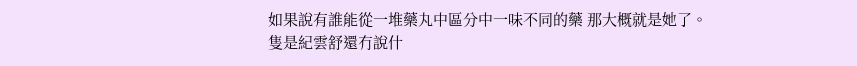如果說有誰能從一堆藥丸中區分中一味不同的藥 那大概就是她了。
隻是紀雲舒還冇說什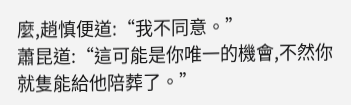麼,趙慎便道:“我不同意。”
蕭昆道:“這可能是你唯一的機會,不然你就隻能給他陪葬了。”